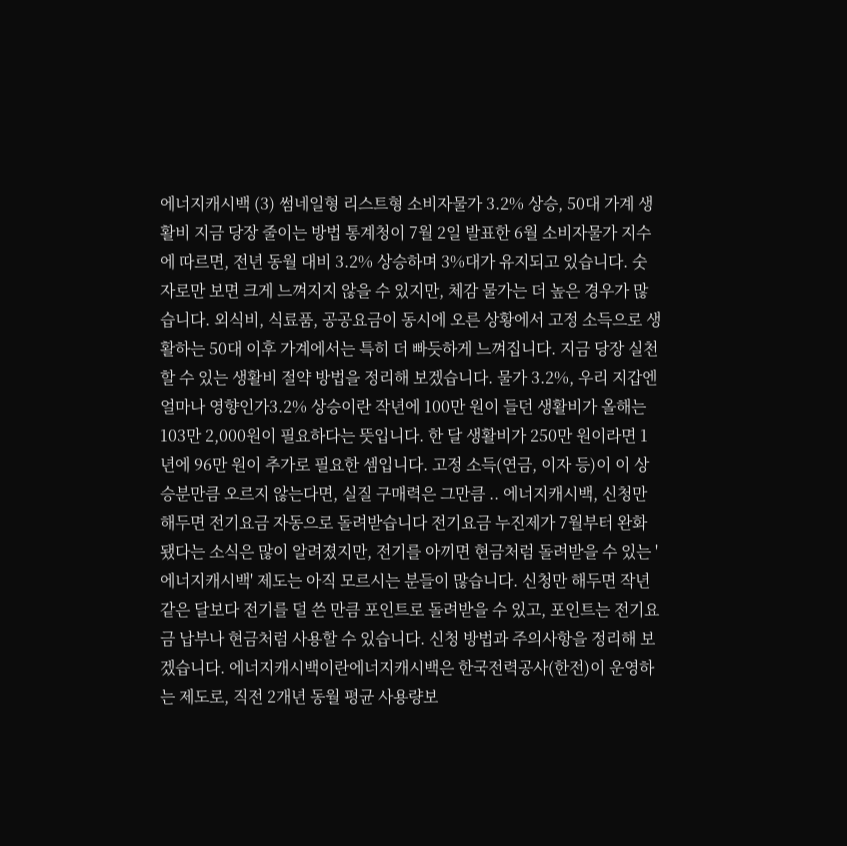에너지캐시백 (3) 썸네일형 리스트형 소비자물가 3.2% 상승, 50대 가계 생활비 지금 당장 줄이는 방법 통계청이 7월 2일 발표한 6월 소비자물가 지수에 따르면, 전년 동월 대비 3.2% 상승하며 3%대가 유지되고 있습니다. 숫자로만 보면 크게 느껴지지 않을 수 있지만, 체감 물가는 더 높은 경우가 많습니다. 외식비, 식료품, 공공요금이 동시에 오른 상황에서 고정 소득으로 생활하는 50대 이후 가계에서는 특히 더 빠듯하게 느껴집니다. 지금 당장 실천할 수 있는 생활비 절약 방법을 정리해 보겠습니다. 물가 3.2%, 우리 지갑엔 얼마나 영향인가3.2% 상승이란 작년에 100만 원이 들던 생활비가 올해는 103만 2,000원이 필요하다는 뜻입니다. 한 달 생활비가 250만 원이라면 1년에 96만 원이 추가로 필요한 셈입니다. 고정 소득(연금, 이자 등)이 이 상승분만큼 오르지 않는다면, 실질 구매력은 그만큼 .. 에너지캐시백, 신청만 해두면 전기요금 자동으로 돌려받습니다 전기요금 누진제가 7월부터 완화됐다는 소식은 많이 알려졌지만, 전기를 아끼면 현금처럼 돌려받을 수 있는 '에너지캐시백' 제도는 아직 모르시는 분들이 많습니다. 신청만 해두면 작년 같은 달보다 전기를 덜 쓴 만큼 포인트로 돌려받을 수 있고, 포인트는 전기요금 납부나 현금처럼 사용할 수 있습니다. 신청 방법과 주의사항을 정리해 보겠습니다. 에너지캐시백이란에너지캐시백은 한국전력공사(한전)이 운영하는 제도로, 직전 2개년 동월 평균 사용량보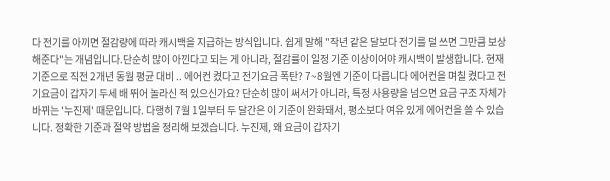다 전기를 아끼면 절감량에 따라 캐시백을 지급하는 방식입니다. 쉽게 말해 "작년 같은 달보다 전기를 덜 쓰면 그만큼 보상해준다"는 개념입니다.단순히 많이 아낀다고 되는 게 아니라, 절감률이 일정 기준 이상이어야 캐시백이 발생합니다. 현재 기준으로 직전 2개년 동월 평균 대비 .. 에어컨 켰다고 전기요금 폭탄? 7~8월엔 기준이 다릅니다 에어컨을 며칠 켰다고 전기요금이 갑자기 두세 배 뛰어 놀라신 적 있으신가요? 단순히 많이 써서가 아니라, 특정 사용량을 넘으면 요금 구조 자체가 바뀌는 '누진제' 때문입니다. 다행히 7월 1일부터 두 달간은 이 기준이 완화돼서, 평소보다 여유 있게 에어컨을 쓸 수 있습니다. 정확한 기준과 절약 방법을 정리해 보겠습니다. 누진제, 왜 요금이 갑자기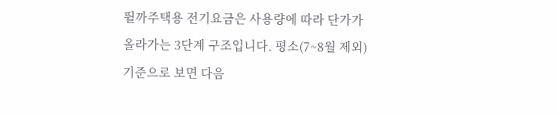뛸까주택용 전기요금은 사용량에 따라 단가가 올라가는 3단계 구조입니다. 평소(7~8월 제외) 기준으로 보면 다음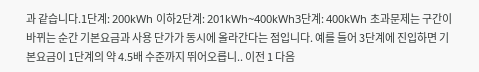과 같습니다.1단계: 200kWh 이하2단계: 201kWh~400kWh3단계: 400kWh 초과문제는 구간이 바뀌는 순간 기본요금과 사용 단가가 동시에 올라간다는 점입니다. 예를 들어 3단계에 진입하면 기본요금이 1단계의 약 4.5배 수준까지 뛰어오릅니.. 이전 1 다음